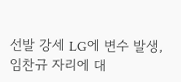선발 강세 LG에 변수 발생, 임찬규 자리에 대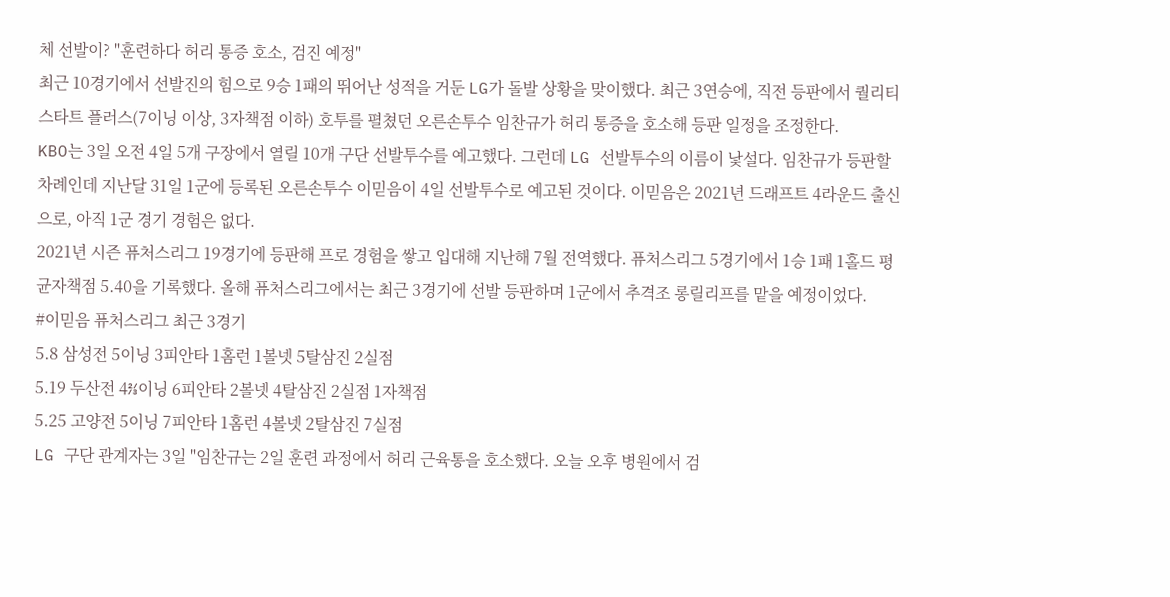체 선발이? "훈련하다 허리 통증 호소, 검진 예정"
최근 10경기에서 선발진의 힘으로 9승 1패의 뛰어난 성적을 거둔 LG가 돌발 상황을 맞이했다. 최근 3연승에, 직전 등판에서 퀄리티스타트 플러스(7이닝 이상, 3자책점 이하) 호투를 펼쳤던 오른손투수 임찬규가 허리 통증을 호소해 등판 일정을 조정한다.
KBO는 3일 오전 4일 5개 구장에서 열릴 10개 구단 선발투수를 예고했다. 그런데 LG 선발투수의 이름이 낯설다. 임찬규가 등판할 차례인데 지난달 31일 1군에 등록된 오른손투수 이믿음이 4일 선발투수로 예고된 것이다. 이믿음은 2021년 드래프트 4라운드 출신으로, 아직 1군 경기 경험은 없다.
2021년 시즌 퓨처스리그 19경기에 등판해 프로 경험을 쌓고 입대해 지난해 7월 전역했다. 퓨처스리그 5경기에서 1승 1패 1홀드 평균자책점 5.40을 기록했다. 올해 퓨처스리그에서는 최근 3경기에 선발 등판하며 1군에서 추격조 롱릴리프를 맡을 예정이었다.
#이믿음 퓨처스리그 최근 3경기
5.8 삼성전 5이닝 3피안타 1홈런 1볼넷 5탈삼진 2실점
5.19 두산전 4⅔이닝 6피안타 2볼넷 4탈삼진 2실점 1자책점
5.25 고양전 5이닝 7피안타 1홈런 4볼넷 2탈삼진 7실점
LG 구단 관계자는 3일 "임찬규는 2일 훈련 과정에서 허리 근육통을 호소했다. 오늘 오후 병원에서 검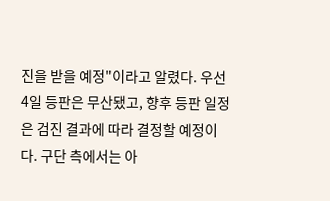진을 받을 예정"이라고 알렸다. 우선 4일 등판은 무산됐고, 향후 등판 일정은 검진 결과에 따라 결정할 예정이다. 구단 측에서는 아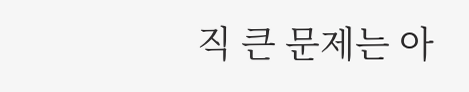직 큰 문제는 아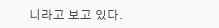니라고 보고 있다.